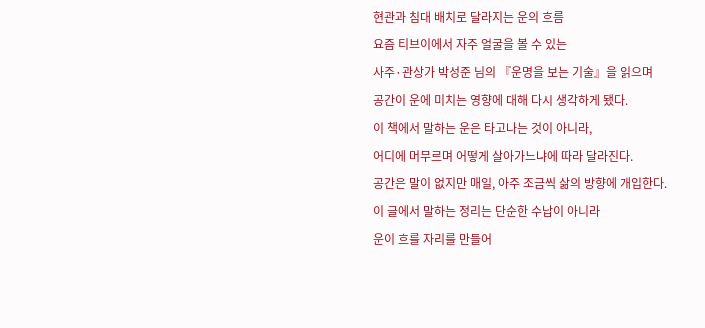현관과 침대 배치로 달라지는 운의 흐름
요즘 티브이에서 자주 얼굴을 볼 수 있는
사주·관상가 박성준 님의 『운명을 보는 기술』을 읽으며
공간이 운에 미치는 영향에 대해 다시 생각하게 됐다.
이 책에서 말하는 운은 타고나는 것이 아니라,
어디에 머무르며 어떻게 살아가느냐에 따라 달라진다.
공간은 말이 없지만 매일, 아주 조금씩 삶의 방향에 개입한다.
이 글에서 말하는 정리는 단순한 수납이 아니라
운이 흐를 자리를 만들어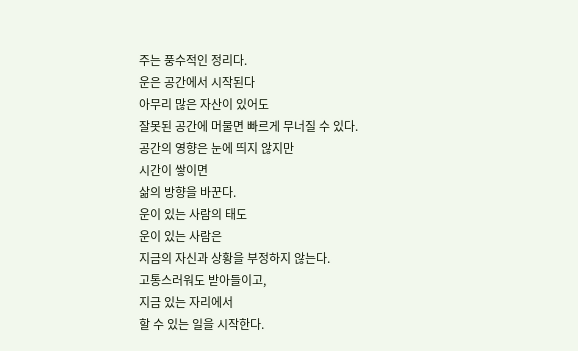주는 풍수적인 정리다.
운은 공간에서 시작된다
아무리 많은 자산이 있어도
잘못된 공간에 머물면 빠르게 무너질 수 있다.
공간의 영향은 눈에 띄지 않지만
시간이 쌓이면
삶의 방향을 바꾼다.
운이 있는 사람의 태도
운이 있는 사람은
지금의 자신과 상황을 부정하지 않는다.
고통스러워도 받아들이고,
지금 있는 자리에서
할 수 있는 일을 시작한다.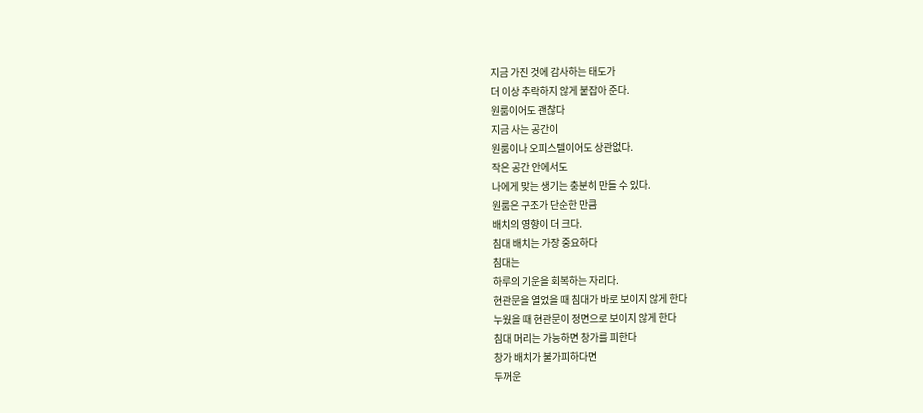지금 가진 것에 감사하는 태도가
더 이상 추락하지 않게 붙잡아 준다.
원룸이어도 괜찮다
지금 사는 공간이
원룸이나 오피스텔이어도 상관없다.
작은 공간 안에서도
나에게 맞는 생기는 충분히 만들 수 있다.
원룸은 구조가 단순한 만큼
배치의 영향이 더 크다.
침대 배치는 가장 중요하다
침대는
하루의 기운을 회복하는 자리다.
현관문을 열었을 때 침대가 바로 보이지 않게 한다
누웠을 때 현관문이 정면으로 보이지 않게 한다
침대 머리는 가능하면 창가를 피한다
창가 배치가 불가피하다면
두꺼운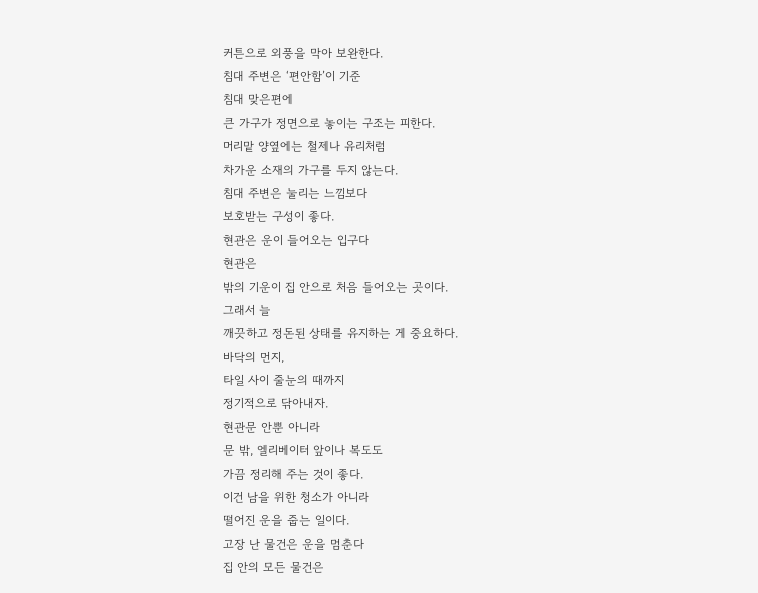커튼으로 외풍을 막아 보완한다.
침대 주변은 ‘편안함’이 기준
침대 맞은편에
큰 가구가 정면으로 놓이는 구조는 피한다.
머리맡 양옆에는 철제나 유리처럼
차가운 소재의 가구를 두지 않는다.
침대 주변은 눌리는 느낌보다
보호받는 구성이 좋다.
현관은 운이 들어오는 입구다
현관은
밖의 기운이 집 안으로 처음 들어오는 곳이다.
그래서 늘
깨끗하고 정돈된 상태를 유지하는 게 중요하다.
바닥의 먼지,
타일 사이 줄눈의 때까지
정기적으로 닦아내자.
현관문 안뿐 아니라
문 밖, 엘리베이터 앞이나 복도도
가끔 정리해 주는 것이 좋다.
이건 남을 위한 청소가 아니라
떨어진 운을 줍는 일이다.
고장 난 물건은 운을 멈춘다
집 안의 모든 물건은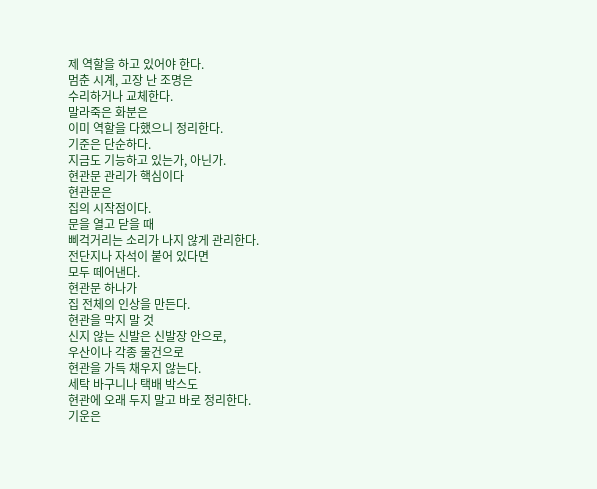제 역할을 하고 있어야 한다.
멈춘 시계, 고장 난 조명은
수리하거나 교체한다.
말라죽은 화분은
이미 역할을 다했으니 정리한다.
기준은 단순하다.
지금도 기능하고 있는가, 아닌가.
현관문 관리가 핵심이다
현관문은
집의 시작점이다.
문을 열고 닫을 때
삐걱거리는 소리가 나지 않게 관리한다.
전단지나 자석이 붙어 있다면
모두 떼어낸다.
현관문 하나가
집 전체의 인상을 만든다.
현관을 막지 말 것
신지 않는 신발은 신발장 안으로,
우산이나 각종 물건으로
현관을 가득 채우지 않는다.
세탁 바구니나 택배 박스도
현관에 오래 두지 말고 바로 정리한다.
기운은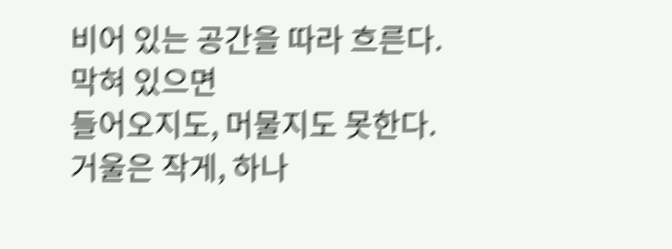비어 있는 공간을 따라 흐른다.
막혀 있으면
들어오지도, 머물지도 못한다.
거울은 작게, 하나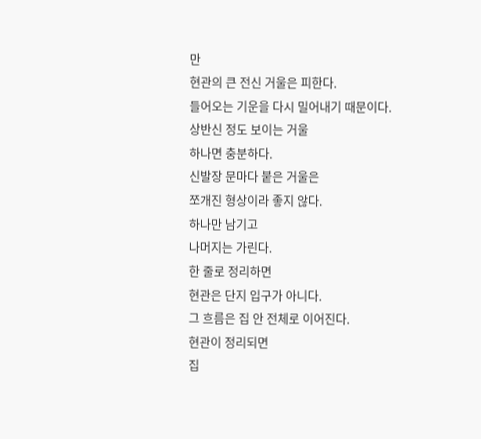만
현관의 큰 전신 거울은 피한다.
들어오는 기운을 다시 밀어내기 때문이다.
상반신 정도 보이는 거울
하나면 충분하다.
신발장 문마다 붙은 거울은
쪼개진 형상이라 좋지 않다.
하나만 남기고
나머지는 가린다.
한 줄로 정리하면
현관은 단지 입구가 아니다.
그 흐름은 집 안 전체로 이어진다.
현관이 정리되면
집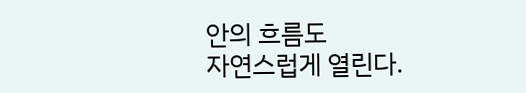안의 흐름도
자연스럽게 열린다.